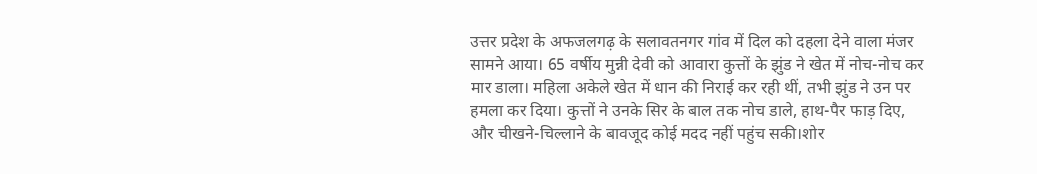उत्तर प्रदेश के अफजलगढ़ के सलावतनगर गांव में दिल को दहला देने वाला मंजर सामने आया। 65 वर्षीय मुन्नी देवी को आवारा कुत्तों के झुंड ने खेत में नोच-नोच कर मार डाला। महिला अकेले खेत में धान की निराई कर रही थीं, तभी झुंड ने उन पर हमला कर दिया। कुत्तों ने उनके सिर के बाल तक नोच डाले, हाथ-पैर फाड़ दिए, और चीखने-चिल्लाने के बावजूद कोई मदद नहीं पहुंच सकी।शोर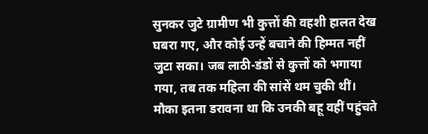सुनकर जुटे ग्रामीण भी कुत्तों की वहशी हालत देख घबरा गए, और कोई उन्हें बचाने की हिम्मत नहीं जुटा सका। जब लाठी-डंडों से कुत्तों को भगाया गया, तब तक महिला की सांसें थम चुकी थीं। मौका इतना डरावना था कि उनकी बहू वहीं पहुंचते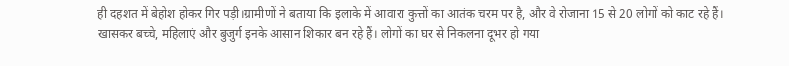ही दहशत में बेहोश होकर गिर पड़ी।ग्रामीणों ने बताया कि इलाके में आवारा कुत्तों का आतंक चरम पर है, और वे रोजाना 15 से 20 लोगों को काट रहे हैं। खासकर बच्चे, महिलाएं और बुजुर्ग इनके आसान शिकार बन रहे हैं। लोगों का घर से निकलना दूभर हो गया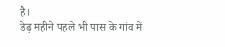है।
डेढ़ महीने पहले भी पास के गांव में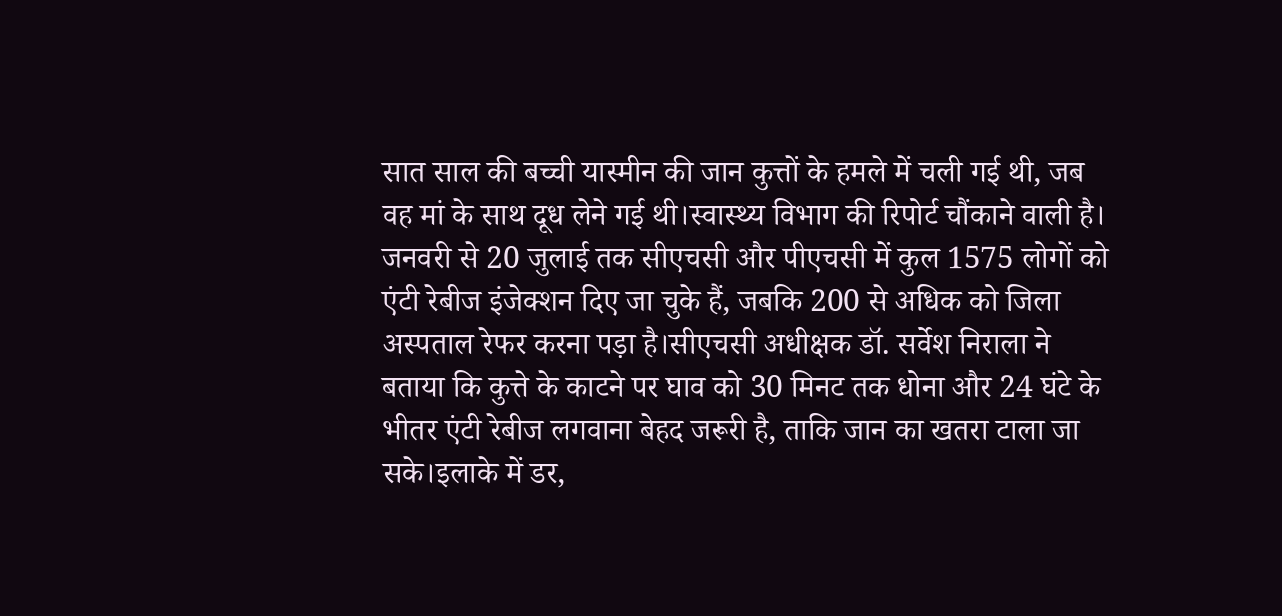सात साल की बच्ची यास्मीन की जान कुत्तों के हमले में चली गई थी, जब वह मां के साथ दूध लेने गई थी।स्वास्थ्य विभाग की रिपोर्ट चौंकाने वाली है। जनवरी से 20 जुलाई तक सीएचसी और पीएचसी में कुल 1575 लोगों को एंटी रेबीज इंजेक्शन दिए जा चुके हैं, जबकि 200 से अधिक को जिला अस्पताल रेफर करना पड़ा है।सीएचसी अधीक्षक डॉ. सर्वेश निराला ने बताया कि कुत्ते के काटने पर घाव को 30 मिनट तक धोना और 24 घंटे के भीतर एंटी रेबीज लगवाना बेहद जरूरी है, ताकि जान का खतरा टाला जा सके।इलाके में डर,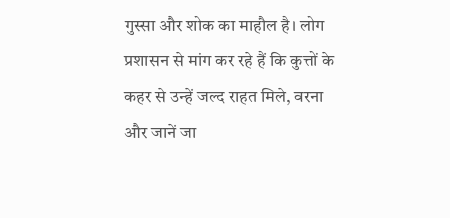गुस्सा और शोक का माहौल है। लोग प्रशासन से मांग कर रहे हैं कि कुत्तों के कहर से उन्हें जल्द राहत मिले, वरना और जानें जा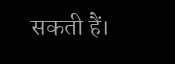सकती हैं।